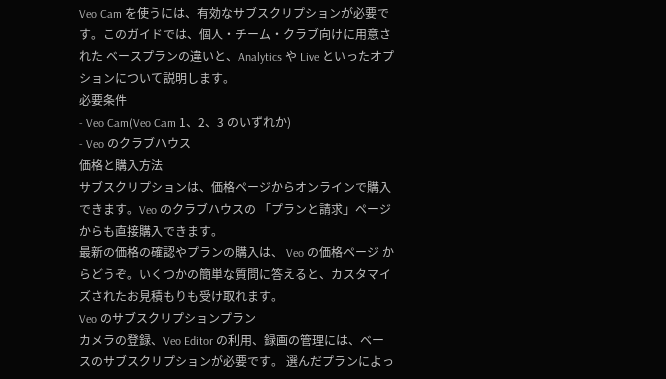Veo Cam を使うには、有効なサブスクリプションが必要です。このガイドでは、個人・チーム・クラブ向けに用意された ベースプランの違いと、Analytics や Live といったオプションについて説明します。
必要条件
- Veo Cam(Veo Cam 1、2、3 のいずれか)
- Veo のクラブハウス
価格と購入方法
サブスクリプションは、価格ページからオンラインで購入できます。Veo のクラブハウスの 「プランと請求」ページからも直接購入できます。
最新の価格の確認やプランの購入は、 Veo の価格ページ からどうぞ。いくつかの簡単な質問に答えると、カスタマイズされたお見積もりも受け取れます。
Veo のサブスクリプションプラン
カメラの登録、Veo Editor の利用、録画の管理には、ベースのサブスクリプションが必要です。 選んだプランによっ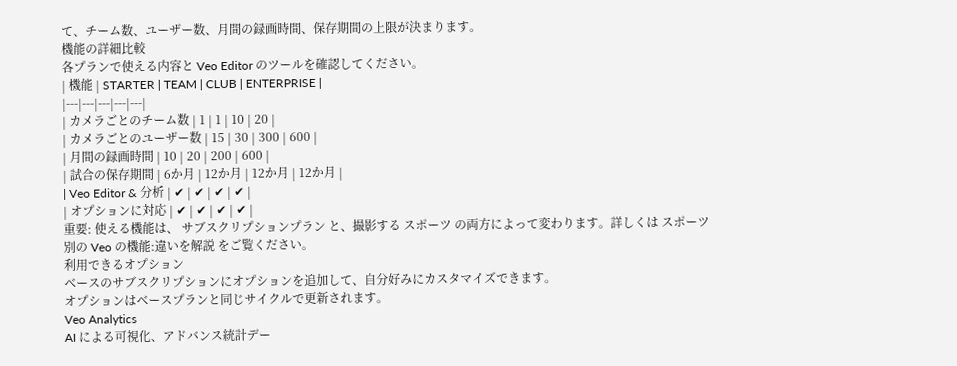て、チーム数、ユーザー数、月間の録画時間、保存期間の上限が決まります。
機能の詳細比較
各プランで使える内容と Veo Editor のツールを確認してください。
| 機能 | STARTER | TEAM | CLUB | ENTERPRISE |
|---|---|---|---|---|
| カメラごとのチーム数 | 1 | 1 | 10 | 20 |
| カメラごとのユーザー数 | 15 | 30 | 300 | 600 |
| 月間の録画時間 | 10 | 20 | 200 | 600 |
| 試合の保存期間 | 6か月 | 12か月 | 12か月 | 12か月 |
| Veo Editor & 分析 | ✔ | ✔ | ✔ | ✔ |
| オプションに対応 | ✔ | ✔ | ✔ | ✔ |
重要: 使える機能は、 サブスクリプションプラン と、撮影する スポーツ の両方によって変わります。詳しくは スポーツ別の Veo の機能:違いを解説 をご覧ください。
利用できるオプション
ベースのサブスクリプションにオプションを追加して、自分好みにカスタマイズできます。
オプションはベースプランと同じサイクルで更新されます。
Veo Analytics
AI による可視化、アドバンス統計デー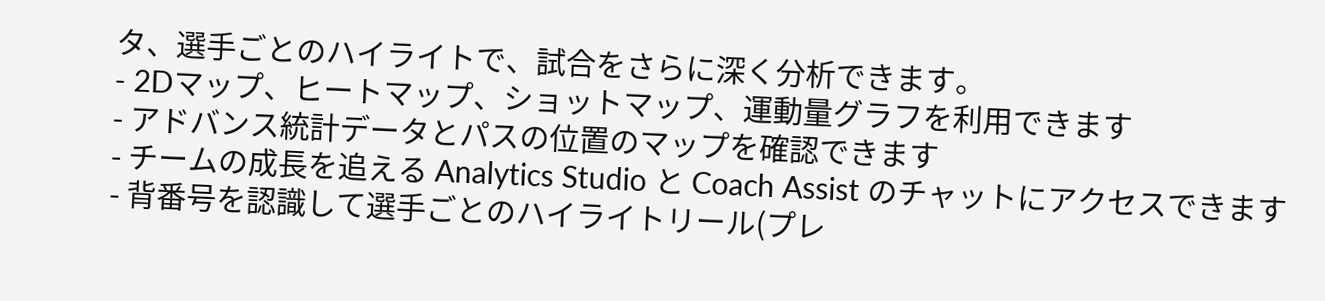タ、選手ごとのハイライトで、試合をさらに深く分析できます。
- 2Dマップ、ヒートマップ、ショットマップ、運動量グラフを利用できます
- アドバンス統計データとパスの位置のマップを確認できます
- チームの成長を追える Analytics Studio と Coach Assist のチャットにアクセスできます
- 背番号を認識して選手ごとのハイライトリール(プレ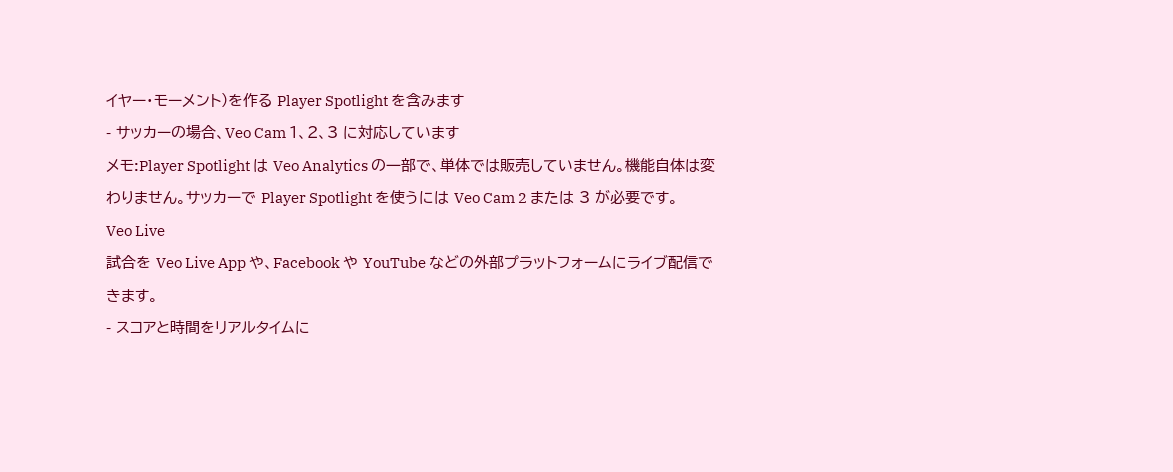イヤー・モーメント)を作る Player Spotlight を含みます
- サッカーの場合、Veo Cam 1、2、3 に対応しています
メモ:Player Spotlight は Veo Analytics の一部で、単体では販売していません。機能自体は変わりません。サッカーで Player Spotlight を使うには Veo Cam 2 または 3 が必要です。
Veo Live
試合を Veo Live App や、Facebook や YouTube などの外部プラットフォームにライブ配信できます。
- スコアと時間をリアルタイムに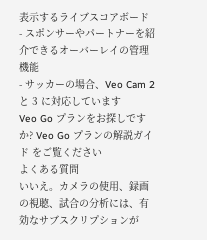表示するライブスコアボード
- スポンサーやパートナーを紹介できるオーバーレイの管理機能
- サッカーの場合、Veo Cam 2 と 3 に対応しています
Veo Go プランをお探しですか? Veo Go プランの解説ガイド をご覧ください
よくある質問
いいえ。カメラの使用、録画の視聴、試合の分析には、有効なサブスクリプションが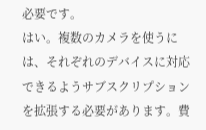必要です。
はい。複数のカメラを使うには、それぞれのデバイスに対応できるようサブスクリプションを拡張する必要があります。費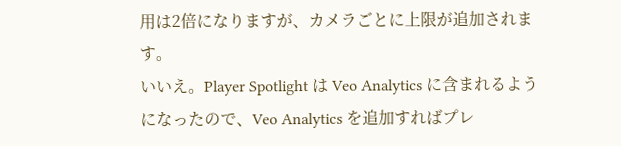用は2倍になりますが、カメラごとに上限が追加されます。
いいえ。Player Spotlight は Veo Analytics に含まれるようになったので、Veo Analytics を追加すればプレ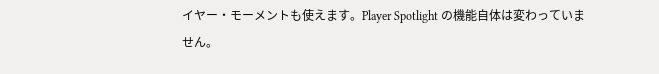イヤー・モーメントも使えます。Player Spotlight の機能自体は変わっていません。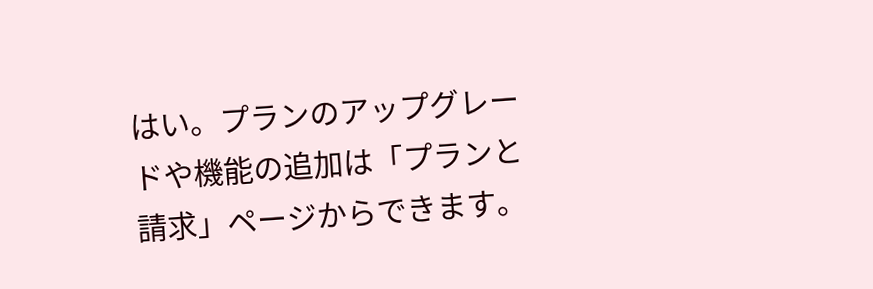はい。プランのアップグレードや機能の追加は「プランと請求」ページからできます。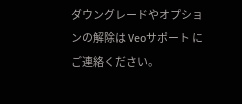ダウングレードやオプションの解除は Veoサポート にご連絡ください。